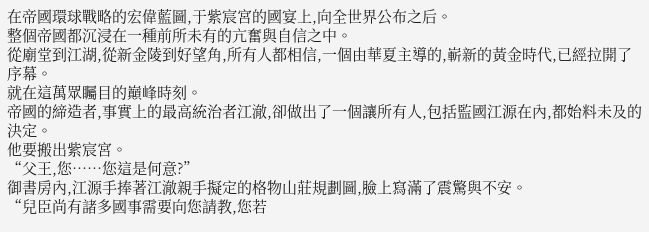在帝國環球戰略的宏偉藍圖,于紫宸宮的國宴上,向全世界公布之后。
整個帝國都沉浸在一種前所未有的亢奮與自信之中。
從廟堂到江湖,從新金陵到好望角,所有人都相信,一個由華夏主導的,嶄新的黃金時代,已經拉開了序幕。
就在這萬眾矚目的巔峰時刻。
帝國的締造者,事實上的最高統治者江澈,卻做出了一個讓所有人,包括監國江源在內,都始料未及的決定。
他要搬出紫宸宮。
“父王,您……您這是何意?”
御書房內,江源手捧著江澈親手擬定的格物山莊規劃圖,臉上寫滿了震驚與不安。
“兒臣尚有諸多國事需要向您請教,您若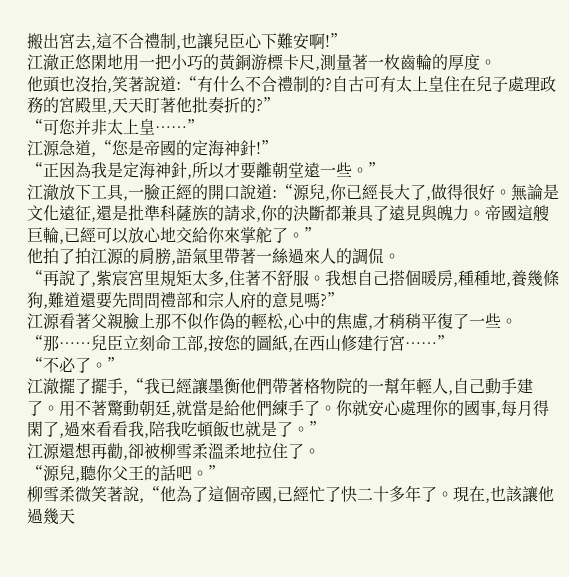搬出宮去,這不合禮制,也讓兒臣心下難安啊!”
江澈正悠閑地用一把小巧的黃銅游標卡尺,測量著一枚齒輪的厚度。
他頭也沒抬,笑著說道:“有什么不合禮制的?自古可有太上皇住在兒子處理政務的宮殿里,天天盯著他批奏折的?”
“可您并非太上皇……”
江源急道,“您是帝國的定海神針!”
“正因為我是定海神針,所以才要離朝堂遠一些。”
江澈放下工具,一臉正經的開口說道:“源兒,你已經長大了,做得很好。無論是文化遠征,還是批準科薩族的請求,你的決斷都兼具了遠見與魄力。帝國這艘巨輪,已經可以放心地交給你來掌舵了。”
他拍了拍江源的肩膀,語氣里帶著一絲過來人的調侃。
“再說了,紫宸宮里規矩太多,住著不舒服。我想自己搭個暖房,種種地,養幾條狗,難道還要先問問禮部和宗人府的意見嗎?”
江源看著父親臉上那不似作偽的輕松,心中的焦慮,才稍稍平復了一些。
“那……兒臣立刻命工部,按您的圖紙,在西山修建行宮……”
“不必了。”
江澈擺了擺手,“我已經讓墨衡他們帶著格物院的一幫年輕人,自己動手建了。用不著驚動朝廷,就當是給他們練手了。你就安心處理你的國事,每月得閑了,過來看看我,陪我吃頓飯也就是了。”
江源還想再勸,卻被柳雪柔溫柔地拉住了。
“源兒,聽你父王的話吧。”
柳雪柔微笑著說,“他為了這個帝國,已經忙了快二十多年了。現在,也該讓他過幾天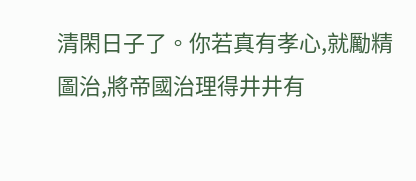清閑日子了。你若真有孝心,就勵精圖治,將帝國治理得井井有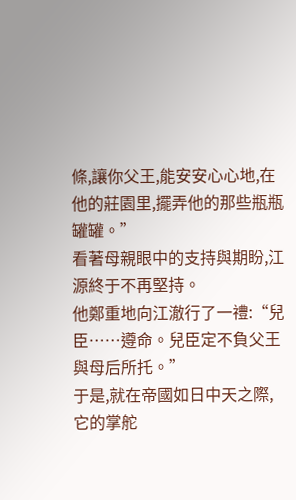條,讓你父王,能安安心心地,在他的莊園里,擺弄他的那些瓶瓶罐罐。”
看著母親眼中的支持與期盼,江源終于不再堅持。
他鄭重地向江澈行了一禮:“兒臣……遵命。兒臣定不負父王與母后所托。”
于是,就在帝國如日中天之際,它的掌舵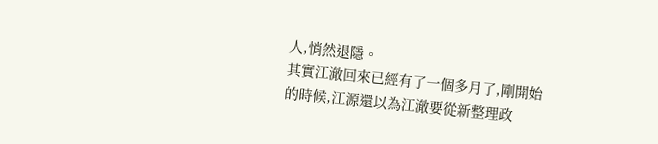人,悄然退隱。
其實江澈回來已經有了一個多月了,剛開始的時候,江源還以為江澈要從新整理政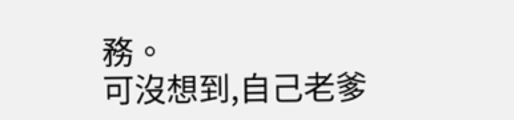務。
可沒想到,自己老爹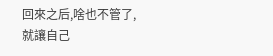回來之后,啥也不管了,就讓自己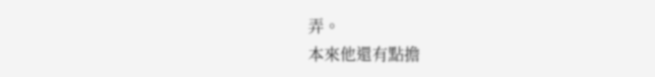弄。
本來他還有點擔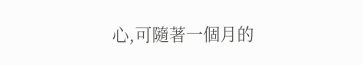心,可隨著一個月的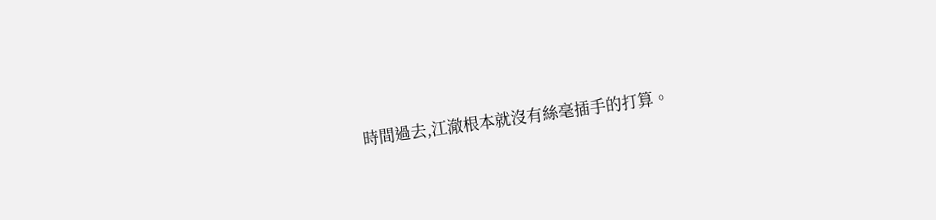時間過去,江澈根本就沒有絲毫插手的打算。